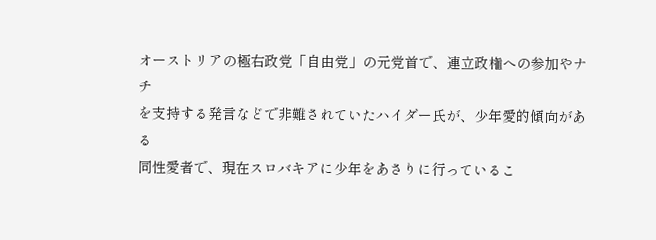オーストリアの極右政党「自由党」の元党首で、連立政権への参加やナチ
を支持する発言などで非難されていたハイダー氏が、少年愛的傾向がある
同性愛者で、現在スロバキアに少年をあさりに行っているこ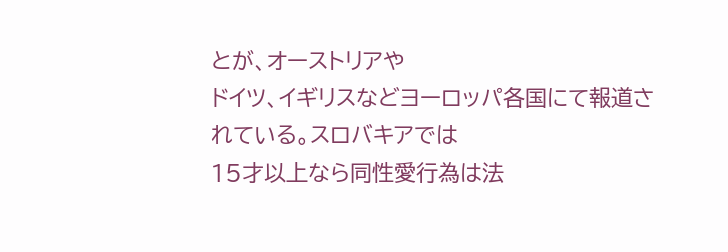とが、オーストリアや
ドイツ、イギリスなどヨーロッパ各国にて報道されている。スロバキアでは
15才以上なら同性愛行為は法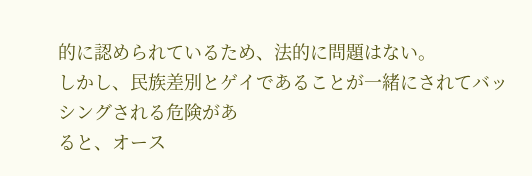的に認められているため、法的に問題はない。
しかし、民族差別とゲイであることが一緒にされてバッシングされる危険があ
ると、オース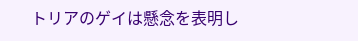トリアのゲイは懸念を表明し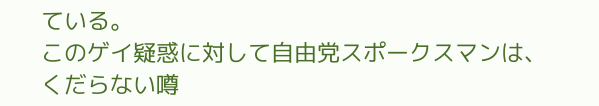ている。
このゲイ疑惑に対して自由党スポークスマンは、くだらない噂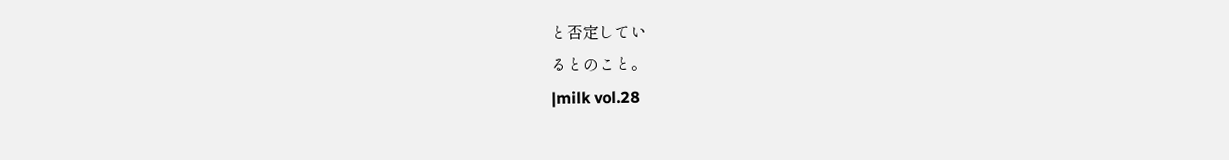と否定してい
るとのこと。
|milk vol.28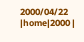2000/04/22 |home|2000 |